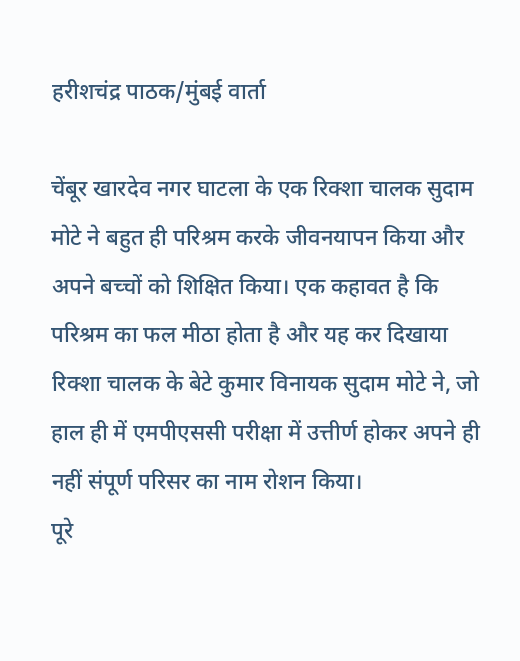हरीशचंद्र पाठक/मुंबई वार्ता

चेंबूर खारदेव नगर घाटला के एक रिक्शा चालक सुदाम मोटे ने बहुत ही परिश्रम करके जीवनयापन किया और अपने बच्चों को शिक्षित किया। एक कहावत है कि परिश्रम का फल मीठा होता है और यह कर दिखाया रिक्शा चालक के बेटे कुमार विनायक सुदाम मोटे ने, जो हाल ही में एमपीएससी परीक्षा में उत्तीर्ण होकर अपने ही नहीं संपूर्ण परिसर का नाम रोशन किया।
पूरे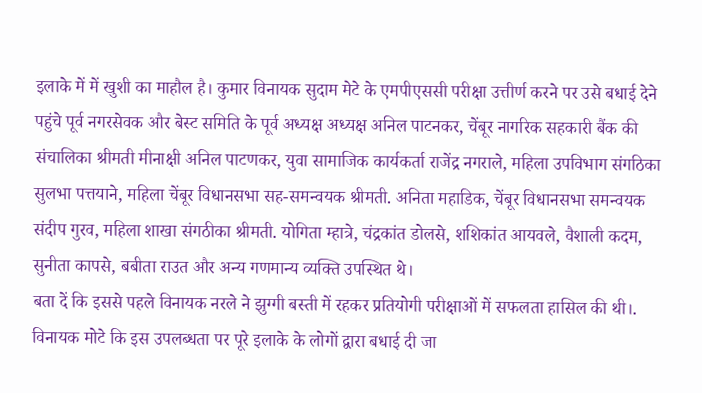इलाके में में खुशी का माहौल है। कुमार विनायक सुदाम मेटे के एमपीएससी परीक्षा उत्तीर्ण करने पर उसे बधाई देने पहुंचे पूर्व नगरसेवक और बेस्ट समिति के पूर्व अध्यक्ष अध्यक्ष अनिल पाटनकर, चेंबूर नागरिक सहकारी बैंक की संचालिका श्रीमती मीनाक्षी अनिल पाटणकर, युवा सामाजिक कार्यकर्ता राजेंद्र नगराले, महिला उपविभाग संगठिका सुलभा पत्तयाने, महिला चेंबूर विधानसभा सह-समन्वयक श्रीमती. अनिता महाडिक, चेंबूर विधानसभा समन्वयक संदीप गुरव, महिला शाखा संगठीका श्रीमती. योगिता म्हात्रे, चंद्रकांत डोलसे, शशिकांत आयवले, वैशाली कदम, सुनीता कापसे, बबीता राउत और अन्य गणमान्य व्यक्ति उपस्थित थे।
बता दें कि इससे पहले विनायक नरले ने झुग्गी बस्ती में रहकर प्रतियोगी परीक्षाओं में सफलता हासिल की थी।. विनायक मोटे कि इस उपलब्धता पर पूरे इलाके के लोगों द्वारा बधाई दी जा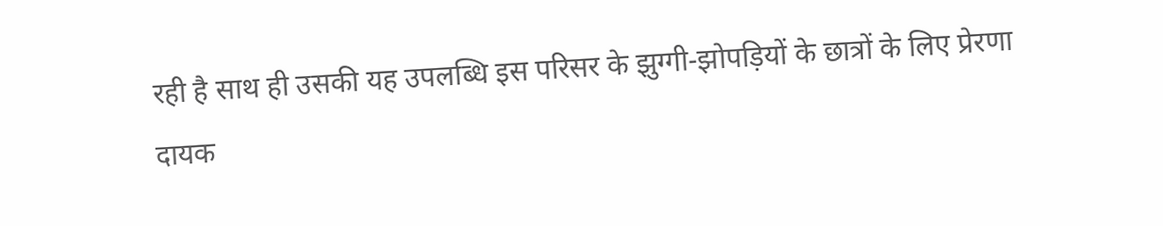रही है साथ ही उसकी यह उपलब्धि इस परिसर के झुग्गी-झोपड़ियों के छात्रों के लिए प्रेरणा दायक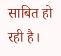साबित हो रही है।